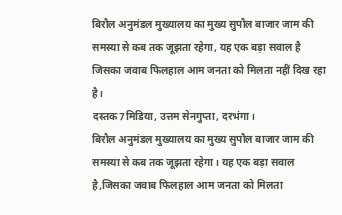बिरौल अनुमंडल मुख्यालय का मुख्य सुपौल बाजार जाम की समस्या से कब तक जूझता रहेगा, यह एक बड़ा सवाल है जिसका जवाब फिलहाल आम जनता को मिलता नहीं दिख रहा है।
दस्तक7मिडिया, उत्तम सेनगुप्ता, दरभंगा।
बिरौल अनुमंडल मुख्यालय का मुख्य सुपौल बाजार जाम की समस्या से कब तक जूझता रहेगा। यह एक बड़ा सवाल है,जिसका जवाब फिलहाल आम जनता को मिलता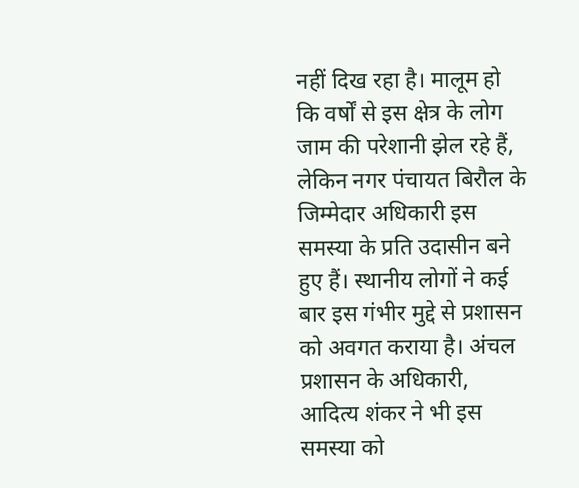नहीं दिख रहा है। मालूम हो कि वर्षों से इस क्षेत्र के लोग जाम की परेशानी झेल रहे हैं, लेकिन नगर पंचायत बिरौल के जिम्मेदार अधिकारी इस समस्या के प्रति उदासीन बने हुए हैं। स्थानीय लोगों ने कई बार इस गंभीर मुद्दे से प्रशासन को अवगत कराया है। अंचल प्रशासन के अधिकारी, आदित्य शंकर ने भी इस समस्या को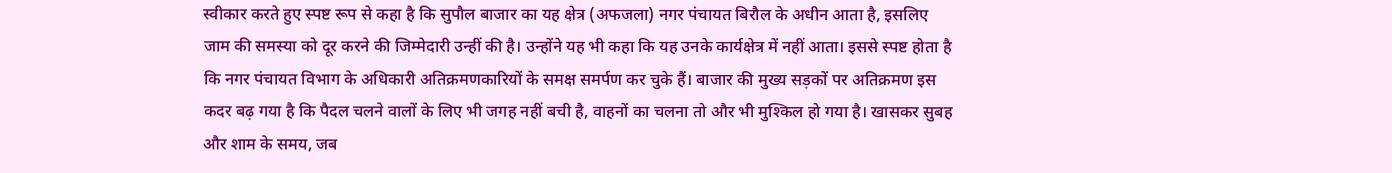स्वीकार करते हुए स्पष्ट रूप से कहा है कि सुपौल बाजार का यह क्षेत्र (अफजला) नगर पंचायत बिरौल के अधीन आता है, इसलिए जाम की समस्या को दूर करने की जिम्मेदारी उन्हीं की है। उन्होंने यह भी कहा कि यह उनके कार्यक्षेत्र में नहीं आता। इससे स्पष्ट होता है कि नगर पंचायत विभाग के अधिकारी अतिक्रमणकारियों के समक्ष समर्पण कर चुके हैं। बाजार की मुख्य सड़कों पर अतिक्रमण इस कदर बढ़ गया है कि पैदल चलने वालों के लिए भी जगह नहीं बची है, वाहनों का चलना तो और भी मुश्किल हो गया है। खासकर सुबह और शाम के समय, जब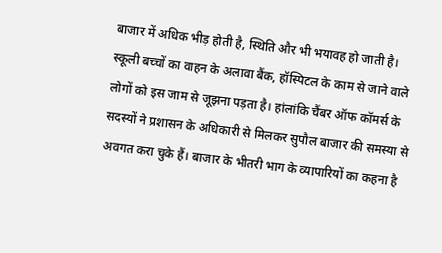बाजार में अधिक भीड़ होती है, स्थिति और भी भयावह हो जाती है। स्कूली बच्चों का वाहन के अलावा बैंक, हॉस्पिटल के काम से जाने वाले लोगों को इस जाम से जूझना पड़ता है। हांलांकि चैंबर ऑफ कॉमर्स के सदस्यों ने प्रशासन के अधिकारी से मिलकर सुपौल बाजार की समस्या से अवगत करा चुके हैं। बाजार के भीतरी भाग के व्यापारियों का कहना है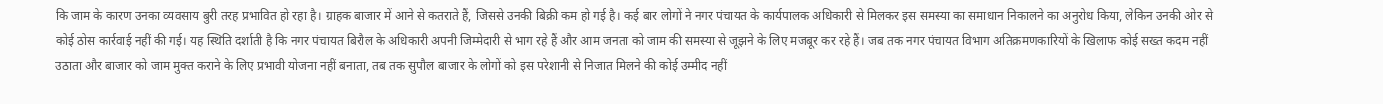कि जाम के कारण उनका व्यवसाय बुरी तरह प्रभावित हो रहा है। ग्राहक बाजार में आने से कतराते हैं, जिससे उनकी बिक्री कम हो गई है। कई बार लोगों ने नगर पंचायत के कार्यपालक अधिकारी से मिलकर इस समस्या का समाधान निकालने का अनुरोध किया, लेकिन उनकी ओर से कोई ठोस कार्रवाई नहीं की गई। यह स्थिति दर्शाती है कि नगर पंचायत बिरौल के अधिकारी अपनी जिम्मेदारी से भाग रहे हैं और आम जनता को जाम की समस्या से जूझने के लिए मजबूर कर रहे हैं। जब तक नगर पंचायत विभाग अतिक्रमणकारियों के खिलाफ कोई सख्त कदम नहीं उठाता और बाजार को जाम मुक्त कराने के लिए प्रभावी योजना नहीं बनाता, तब तक सुपौल बाजार के लोगों को इस परेशानी से निजात मिलने की कोई उम्मीद नहीं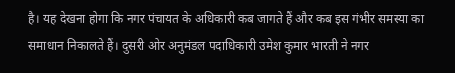है। यह देखना होगा कि नगर पंचायत के अधिकारी कब जागते हैं और कब इस गंभीर समस्या का समाधान निकालते हैं। दुसरी ओर अनुमंडल पदाधिकारी उमेश कुमार भारती ने नगर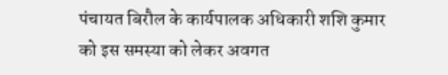पंचायत बिरौल के कार्यपालक अधिकारी शशि कुमार को इस समस्या को लेकर अवगत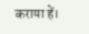कराया हें।